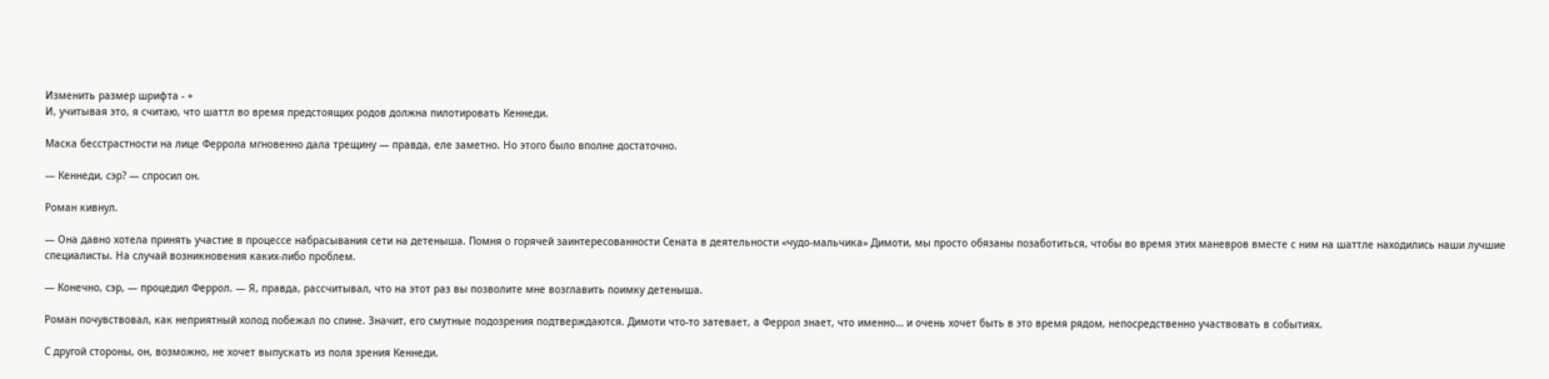Изменить размер шрифта - +
И, учитывая это, я считаю, что шаттл во время предстоящих родов должна пилотировать Кеннеди.

Маска бесстрастности на лице Феррола мгновенно дала трещину — правда, еле заметно. Но этого было вполне достаточно.

— Кеннеди, сэр? — спросил он.

Роман кивнул.

— Она давно хотела принять участие в процессе набрасывания сети на детеныша. Помня о горячей заинтересованности Сената в деятельности «чудо-мальчика» Димоти, мы просто обязаны позаботиться, чтобы во время этих маневров вместе с ним на шаттле находились наши лучшие специалисты. На случай возникновения каких-либо проблем.

— Конечно, сэр, — процедил Феррол. — Я, правда, рассчитывал, что на этот раз вы позволите мне возглавить поимку детеныша.

Роман почувствовал, как неприятный холод побежал по спине. Значит, его смутные подозрения подтверждаются. Димоти что-то затевает, а Феррол знает, что именно… и очень хочет быть в это время рядом, непосредственно участвовать в событиях.

С другой стороны, он, возможно, не хочет выпускать из поля зрения Кеннеди.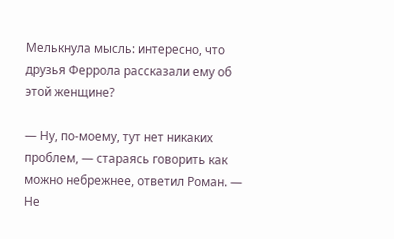Мелькнула мысль: интересно, что друзья Феррола рассказали ему об этой женщине?

— Ну, по-моему, тут нет никаких проблем, — стараясь говорить как можно небрежнее, ответил Роман. — Не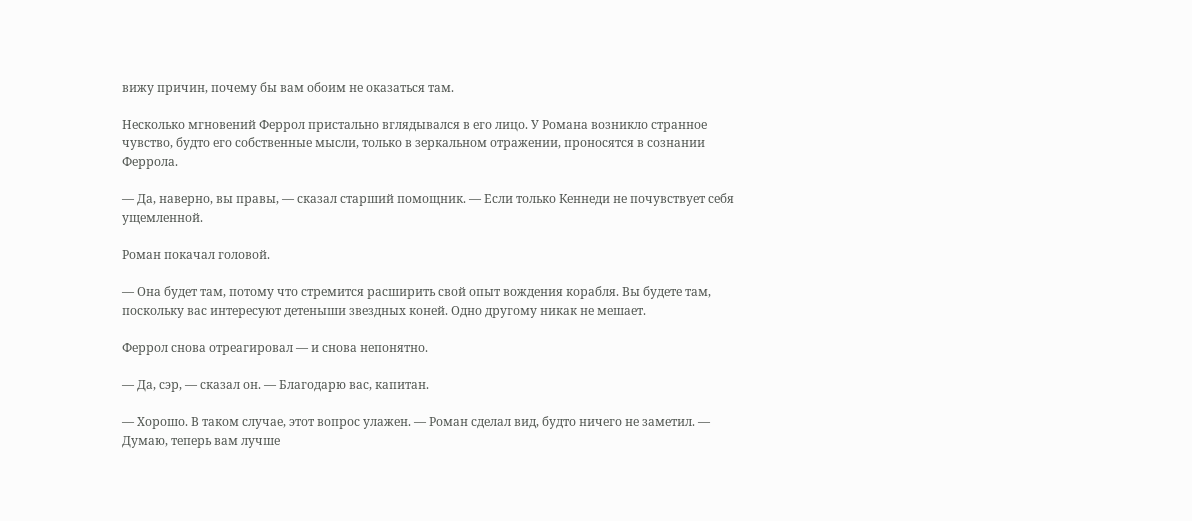вижу причин, почему бы вам обоим не оказаться там.

Несколько мгновений Феррол пристально вглядывался в его лицо. У Романа возникло странное чувство, будто его собственные мысли, только в зеркальном отражении, проносятся в сознании Феррола.

— Да, наверно, вы правы, — сказал старший помощник. — Если только Кеннеди не почувствует себя ущемленной.

Роман покачал головой.

— Она будет там, потому что стремится расширить свой опыт вождения корабля. Вы будете там, поскольку вас интересуют детеныши звездных коней. Одно другому никак не мешает.

Феррол снова отреагировал — и снова непонятно.

— Да, сэр, — сказал он. — Благодарю вас, капитан.

— Хорошо. В таком случае, этот вопрос улажен. — Роман сделал вид, будто ничего не заметил. — Думаю, теперь вам лучше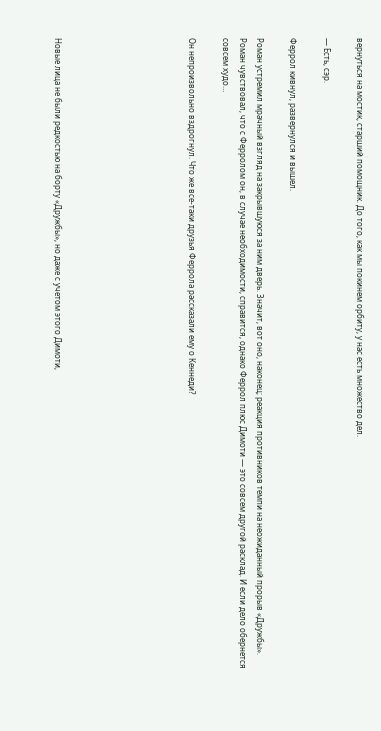вернуться на мостик, старший помощник. До того, как мы покинем орбиту, у нас есть множество дел.

— Есть, сэр.

Феррол кивнул, развернулся и вышел.

Роман устремил мрачный взгляд на закрывшуюся за ним дверь. Значит, вот оно, наконец; реакция противников темпи на неожиданный прорыв «Дружбы». Роман чувствовал, что с Ферролом он, в случае необходимости, справится, однако Феррол плюс Димоти — это совсем другой расклад. И если дело обернется совсем худо…

Он непроизвольно вздрогнул. Что же все-таки друзья Феррола рассказали ему о Кеннеди?







Новые лица не были редкостью на борту «Дружбы», но даже с учетом этого Димоти,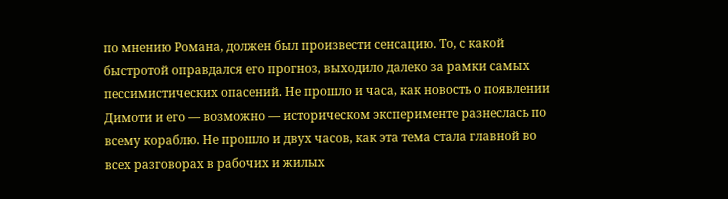по мнению Романа, должен был произвести сенсацию. То, с какой быстротой оправдался его прогноз, выходило далеко за рамки самых пессимистических опасений. Не прошло и часа, как новость о появлении Димоти и его — возможно — историческом эксперименте разнеслась по всему кораблю. Не прошло и двух часов, как эта тема стала главной во всех разговорах в рабочих и жилых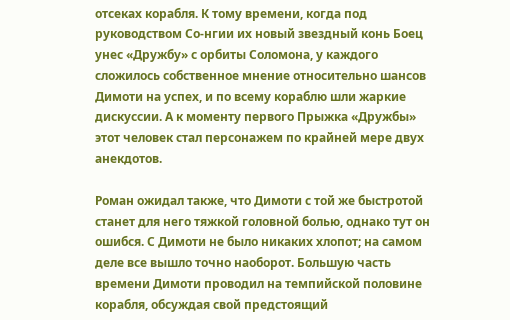отсеках корабля. К тому времени, когда под руководством Со-нгии их новый звездный конь Боец унес «Дружбу» с орбиты Соломона, у каждого сложилось собственное мнение относительно шансов Димоти на успех, и по всему кораблю шли жаркие дискуссии. А к моменту первого Прыжка «Дружбы» этот человек стал персонажем по крайней мере двух анекдотов.

Роман ожидал также, что Димоти с той же быстротой станет для него тяжкой головной болью, однако тут он ошибся. С Димоти не было никаких хлопот; на самом деле все вышло точно наоборот. Большую часть времени Димоти проводил на темпийской половине корабля, обсуждая свой предстоящий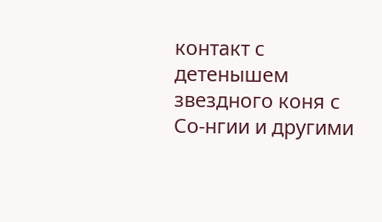контакт с детенышем звездного коня с Со-нгии и другими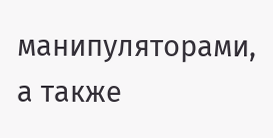манипуляторами, а также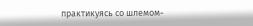практикуясь со шлемом-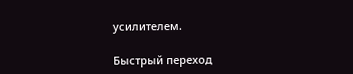усилителем.

Быстрый переход